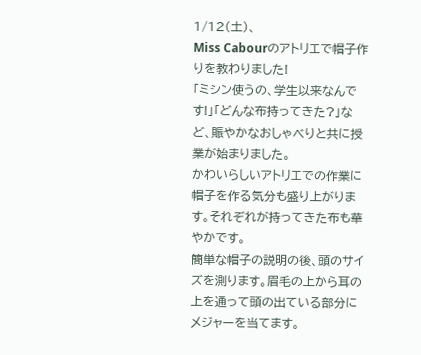1/12(土)、
Miss Cabourのアトリエで帽子作りを教わりました!
「ミシン使うの、学生以来なんです!」「どんな布持ってきた?」など、賑やかなおしゃべりと共に授業が始まりました。
かわいらしいアトリエでの作業に帽子を作る気分も盛り上がります。それぞれが持ってきた布も華やかです。
簡単な帽子の説明の後、頭のサイズを測ります。眉毛の上から耳の上を通って頭の出ている部分にメジャーを当てます。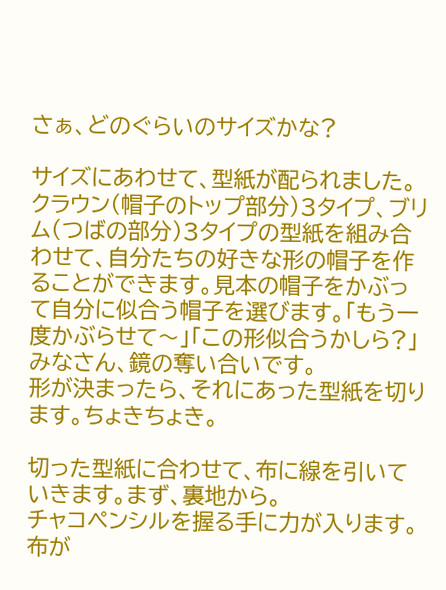さぁ、どのぐらいのサイズかな?

サイズにあわせて、型紙が配られました。
クラウン(帽子のトップ部分)3タイプ、ブリム(つばの部分)3タイプの型紙を組み合わせて、自分たちの好きな形の帽子を作ることができます。見本の帽子をかぶって自分に似合う帽子を選びます。「もう一度かぶらせて〜」「この形似合うかしら?」
みなさん、鏡の奪い合いです。
形が決まったら、それにあった型紙を切ります。ちょきちょき。

切った型紙に合わせて、布に線を引いていきます。まず、裏地から。
チャコペンシルを握る手に力が入ります。布が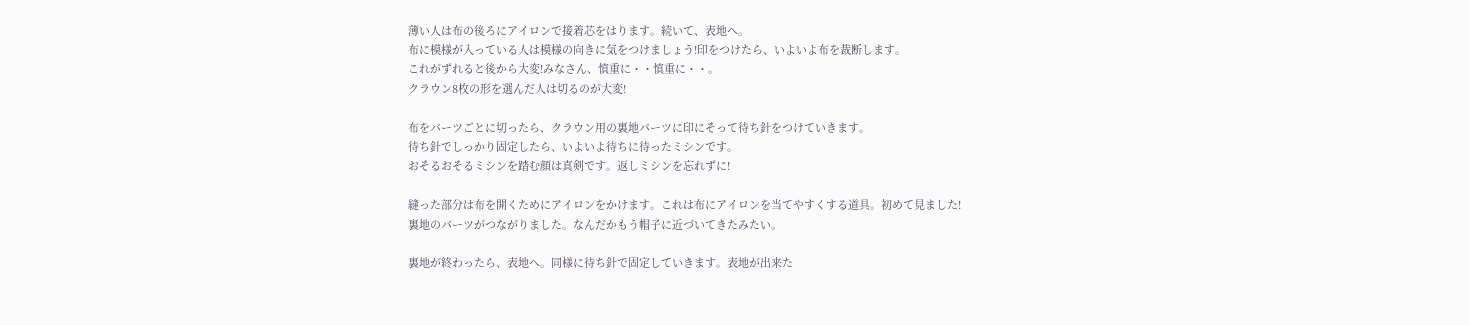薄い人は布の後ろにアイロンで接着芯をはります。続いて、表地へ。
布に模様が入っている人は模様の向きに気をつけましょう!印をつけたら、いよいよ布を裁断します。
これがずれると後から大変!みなさん、慎重に・・慎重に・・。
クラウン8枚の形を選んだ人は切るのが大変!

布をパーツごとに切ったら、クラウン用の裏地パーツに印にそって待ち針をつけていきます。
待ち針でしっかり固定したら、いよいよ待ちに待ったミシンです。
おそるおそるミシンを踏む顔は真剣です。返しミシンを忘れずに!

縫った部分は布を開くためにアイロンをかけます。これは布にアイロンを当てやすくする道具。初めて見ました!
裏地のパーツがつながりました。なんだかもう帽子に近づいてきたみたい。

裏地が終わったら、表地へ。同様に待ち針で固定していきます。表地が出来た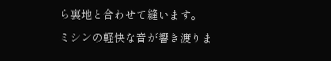ら裏地と合わせて縫います。
ミシンの軽快な音が響き渡りま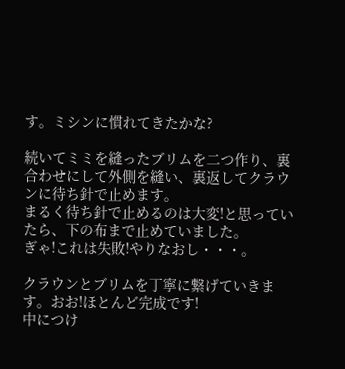す。ミシンに慣れてきたかな?

続いてミミを縫ったブリムを二つ作り、裏合わせにして外側を縫い、裏返してクラウンに待ち針で止めます。
まるく待ち針で止めるのは大変!と思っていたら、下の布まで止めていました。
ぎゃ!これは失敗!やりなおし・・・。

クラウンとブリムを丁寧に繋げていきます。おお!ほとんど完成です!
中につけ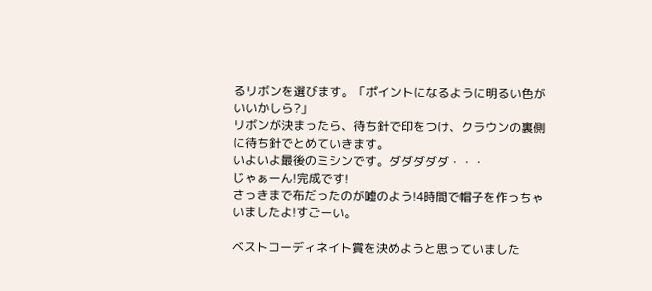るリボンを選びます。「ポイントになるように明るい色がいいかしら?」
リボンが決まったら、待ち針で印をつけ、クラウンの裏側に待ち針でとめていきます。
いよいよ最後のミシンです。ダダダダダ・・・
じゃぁーん!完成です!
さっきまで布だったのが嘘のよう!4時間で帽子を作っちゃいましたよ!すごーい。

ベストコーディネイト賞を決めようと思っていました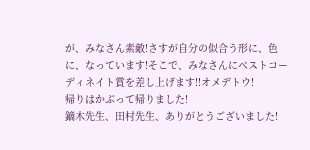が、みなさん素敵!さすが自分の似合う形に、色に、なっています!そこで、みなさんにベストコーディネイト賞を差し上げます!!オメデトウ!
帰りはかぶって帰りました!
鏑木先生、田村先生、ありがとうございました!